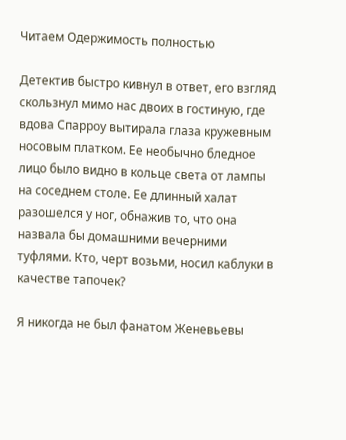Читаем Одержимость полностью

Детектив быстро кивнул в ответ, его взгляд скользнул мимо нас двоих в гостиную, где вдова Спарроу вытирала глаза кружевным носовым платком. Ее необычно бледное лицо было видно в кольце света от лампы на соседнем столе. Ее длинный халат разошелся у ног, обнажив то, что она назвала бы домашними вечерними туфлями. Кто, черт возьми, носил каблуки в качестве тапочек?

Я никогда не был фанатом Женевьевы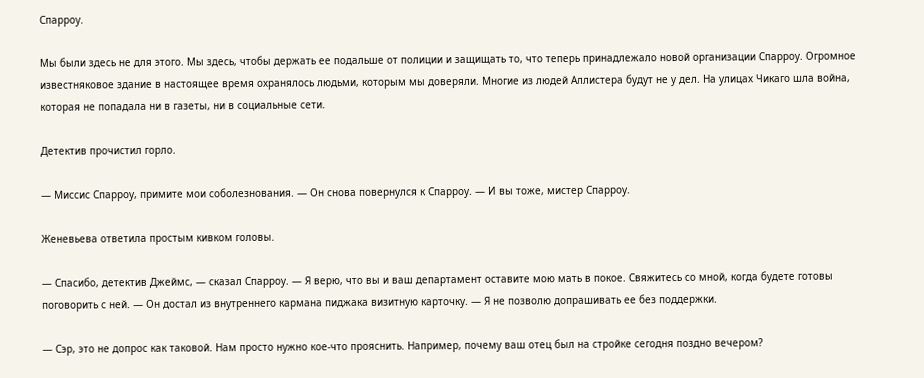Спарроу.

Мы были здесь не для этого. Мы здесь, чтобы держать ее подальше от полиции и защищать то, что теперь принадлежало новой организации Спарроу. Огромное известняковое здание в настоящее время охранялось людьми, которым мы доверяли. Многие из людей Аллистера будут не у дел. На улицах Чикаго шла война, которая не попадала ни в газеты, ни в социальные сети.

Детектив прочистил горло.

— Миссис Спарроу, примите мои соболезнования. — Он снова повернулся к Спарроу. — И вы тоже, мистер Спарроу.

Женевьева ответила простым кивком головы.

— Спасибо, детектив Джеймс, — сказал Спарроу. — Я верю, что вы и ваш департамент оставите мою мать в покое. Свяжитесь со мной, когда будете готовы поговорить с ней. — Он достал из внутреннего кармана пиджака визитную карточку. — Я не позволю допрашивать ее без поддержки.

— Сэр, это не допрос как таковой. Нам просто нужно кое-что прояснить. Например, почему ваш отец был на стройке сегодня поздно вечером?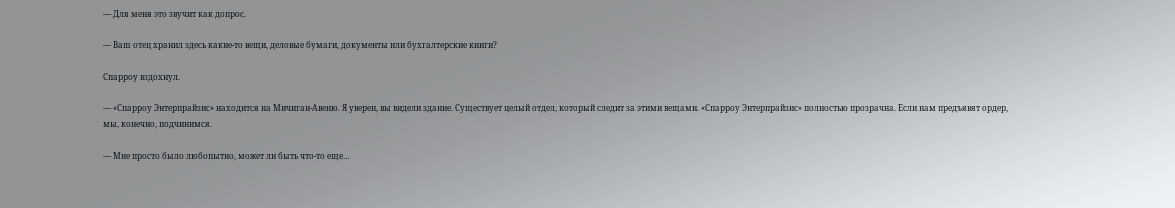— Для меня это звучит как допрос.

— Ваш отец хранил здесь какие-то вещи, деловые бумаги, документы или бухгалтерские книги?

Спарроу вздохнул.

— «Спарроу Энтерпрайзис» находится на Мичиган-Авеню. Я уверен, вы видели здание. Существует целый отдел, который следит за этими вещами. «Спарроу Энтерпрайзис» полностью прозрачна. Если нам предъявят ордер, мы, конечно, подчинимся.

— Мне просто было любопытно, может ли быть что-то еще…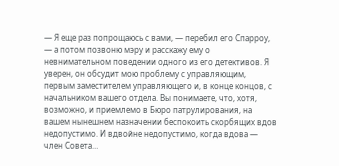— Я еще раз попрощаюсь с вами, — перебил его Спарроу, — а потом позвоню мэру и расскажу ему о невнимательном поведении одного из его детективов. Я уверен, он обсудит мою проблему с управляющим, первым заместителем управляющего и, в конце концов, с начальником вашего отдела. Вы понимаете, что, хотя, возможно, и приемлемо в Бюро патрулирования, на вашем нынешнем назначении беспокоить скорбящих вдов недопустимо. И вдвойне недопустимо, когда вдова — член Совета…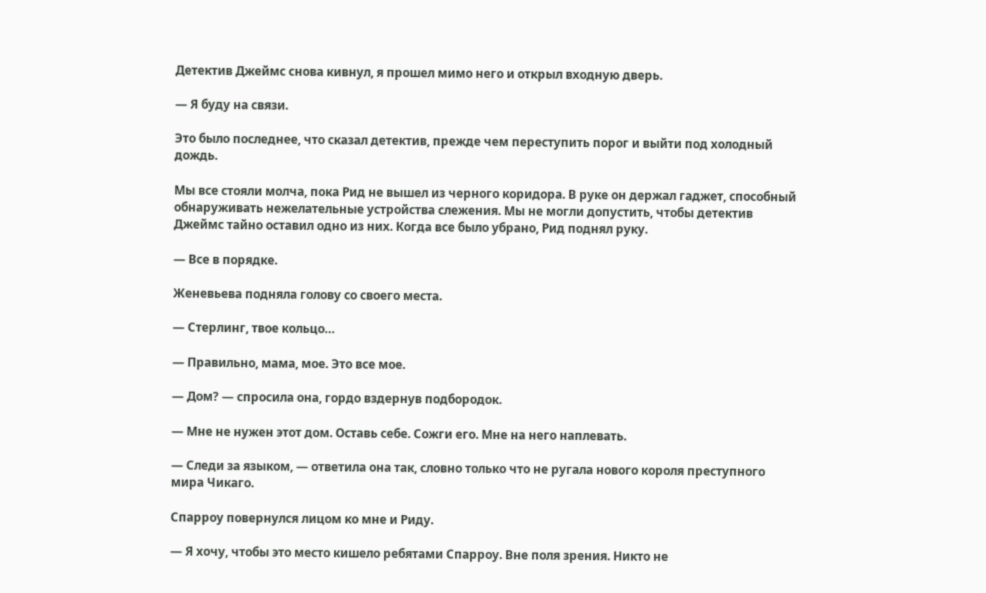Детектив Джеймс снова кивнул, я прошел мимо него и открыл входную дверь.

— Я буду на связи.

Это было последнее, что сказал детектив, прежде чем переступить порог и выйти под холодный дождь.

Мы все стояли молча, пока Рид не вышел из черного коридора. В руке он держал гаджет, способный обнаруживать нежелательные устройства слежения. Мы не могли допустить, чтобы детектив Джеймс тайно оставил одно из них. Когда все было убрано, Рид поднял руку.

— Все в порядке.

Женевьева подняла голову со своего места.

— Стерлинг, твое кольцо…

— Правильно, мама, мое. Это все мое.

— Дом? — спросила она, гордо вздернув подбородок.

— Мне не нужен этот дом. Оставь себе. Сожги его. Мне на него наплевать.

— Следи за языком, — ответила она так, словно только что не ругала нового короля преступного мира Чикаго.

Спарроу повернулся лицом ко мне и Риду.

— Я хочу, чтобы это место кишело ребятами Спарроу. Вне поля зрения. Никто не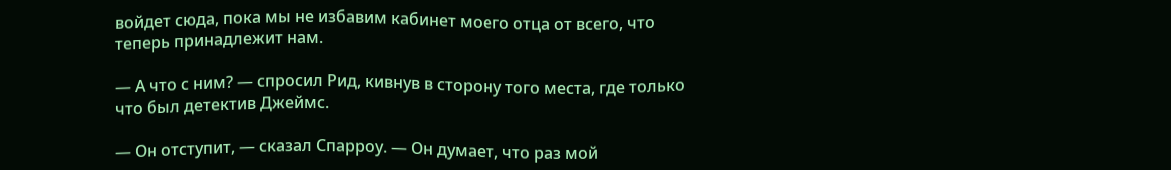войдет сюда, пока мы не избавим кабинет моего отца от всего, что теперь принадлежит нам.

— А что с ним? — спросил Рид, кивнув в сторону того места, где только что был детектив Джеймс.

— Он отступит, — сказал Спарроу. — Он думает, что раз мой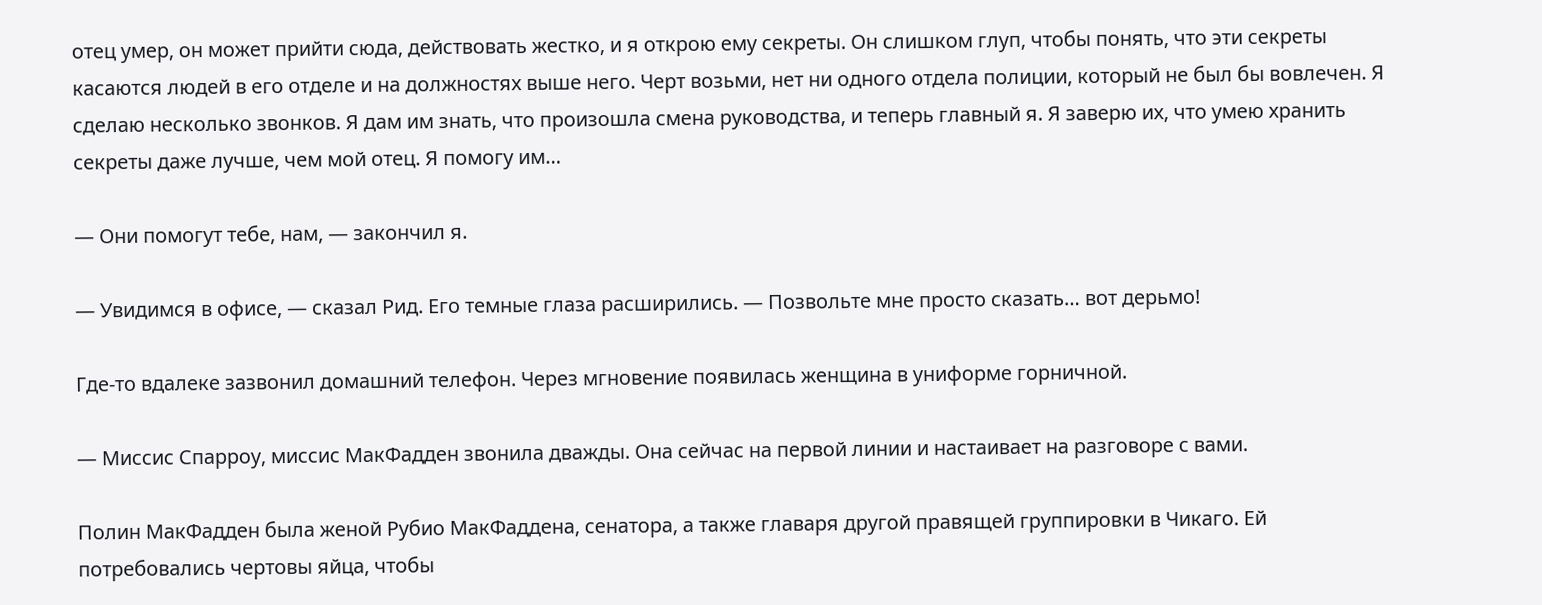отец умер, он может прийти сюда, действовать жестко, и я открою ему секреты. Он слишком глуп, чтобы понять, что эти секреты касаются людей в его отделе и на должностях выше него. Черт возьми, нет ни одного отдела полиции, который не был бы вовлечен. Я сделаю несколько звонков. Я дам им знать, что произошла смена руководства, и теперь главный я. Я заверю их, что умею хранить секреты даже лучше, чем мой отец. Я помогу им…

— Они помогут тебе, нам, — закончил я.

— Увидимся в офисе, — сказал Рид. Его темные глаза расширились. — Позвольте мне просто сказать… вот дерьмо!

Где-то вдалеке зазвонил домашний телефон. Через мгновение появилась женщина в униформе горничной.

— Миссис Спарроу, миссис МакФадден звонила дважды. Она сейчас на первой линии и настаивает на разговоре с вами.

Полин МакФадден была женой Рубио МакФаддена, сенатора, а также главаря другой правящей группировки в Чикаго. Ей потребовались чертовы яйца, чтобы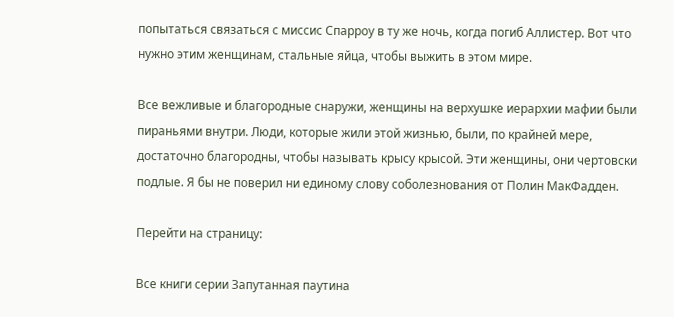попытаться связаться с миссис Спарроу в ту же ночь, когда погиб Аллистер. Вот что нужно этим женщинам, стальные яйца, чтобы выжить в этом мире.

Все вежливые и благородные снаружи, женщины на верхушке иерархии мафии были пираньями внутри. Люди, которые жили этой жизнью, были, по крайней мере, достаточно благородны, чтобы называть крысу крысой. Эти женщины, они чертовски подлые. Я бы не поверил ни единому слову соболезнования от Полин МакФадден.

Перейти на страницу:

Все книги серии Запутанная паутина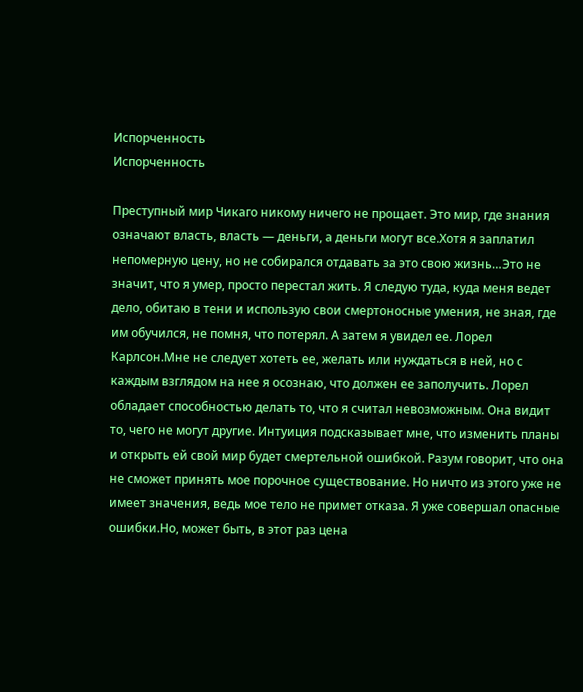Испорченность
Испорченность

Преступный мир Чикаго никому ничего не прощает. Это мир, где знания означают власть, власть — деньги, а деньги могут все.Хотя я заплатил непомерную цену, но не собирался отдавать за это свою жизнь…Это не значит, что я умер, просто перестал жить. Я следую туда, куда меня ведет дело, обитаю в тени и использую свои смертоносные умения, не зная, где им обучился, не помня, что потерял. А затем я увидел ее. Лорел Карлсон.Мне не следует хотеть ее, желать или нуждаться в ней, но с каждым взглядом на нее я осознаю, что должен ее заполучить. Лорел обладает способностью делать то, что я считал невозможным. Она видит то, чего не могут другие. Интуиция подсказывает мне, что изменить планы и открыть ей свой мир будет смертельной ошибкой. Разум говорит, что она не сможет принять мое порочное существование. Но ничто из этого уже не имеет значения, ведь мое тело не примет отказа. Я уже совершал опасные ошибки.Но, может быть, в этот раз цена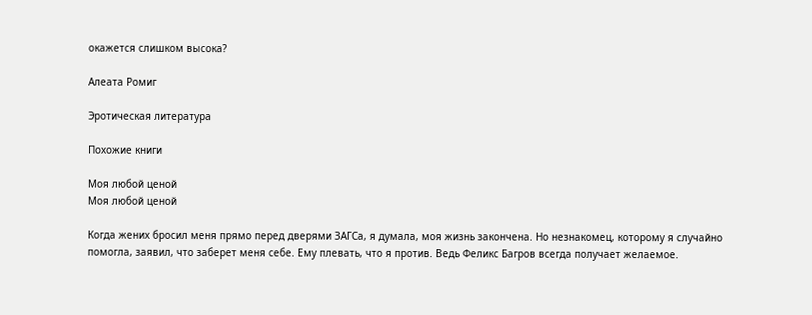окажется слишком высока?

Алеата Ромиг

Эротическая литература

Похожие книги

Моя любой ценой
Моя любой ценой

Когда жених бросил меня прямо перед дверями ЗАГСа, я думала, моя жизнь закончена. Но незнакомец, которому я случайно помогла, заявил, что заберет меня себе. Ему плевать, что я против. Ведь Феликс Багров всегда получает желаемое.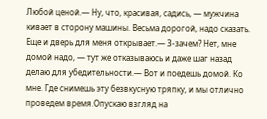Любой ценой.— Ну, что, красивая, садись, — мужчина кивает в сторону машины. Весьма дорогой, надо сказать. Еще и дверь для меня открывает.— З-зачем? Нет, мне домой надо, — тут же отказываюсь и даже шаг назад делаю для убедительности.— Вот и поедешь домой. Ко мне. Где снимешь эту безвкусную тряпку, и мы отлично проведем время.Опускаю взгляд на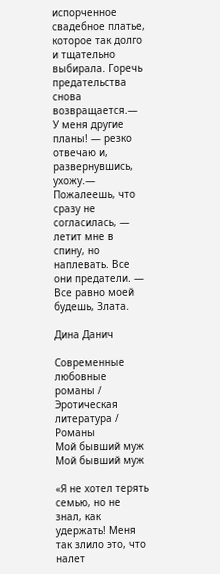испорченное свадебное платье, которое так долго и тщательно выбирала. Горечь предательства снова возвращается.— У меня другие планы! — резко отвечаю и, развернувшись, ухожу.— Пожалеешь, что сразу не согласилась, — летит мне в спину, но наплевать. Все они предатели. — Все равно моей будешь, Злата.

Дина Данич

Современные любовные романы / Эротическая литература / Романы
Мой бывший муж
Мой бывший муж

«Я не хотел терять семью, но не знал, как удержать! Меня так злило это, что налет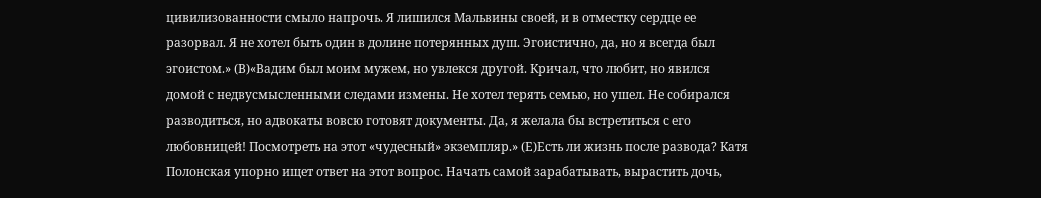цивилизованности смыло напрочь. Я лишился Мальвины своей, и в отместку сердце ее разорвал. Я не хотел быть один в долине потерянных душ. Эгоистично, да, но я всегда был эгоистом.» (В)«Вадим был моим мужем, но увлекся другой. Кричал, что любит, но явился домой с недвусмысленными следами измены. Не хотел терять семью, но ушел. Не собирался разводиться, но адвокаты вовсю готовят документы. Да, я желала бы встретиться с его любовницей! Посмотреть на этот «чудесный» экземпляр.» (Е)Есть ли жизнь после развода? Катя Полонская упорно ищет ответ на этот вопрос. Начать самой зарабатывать, вырастить дочь,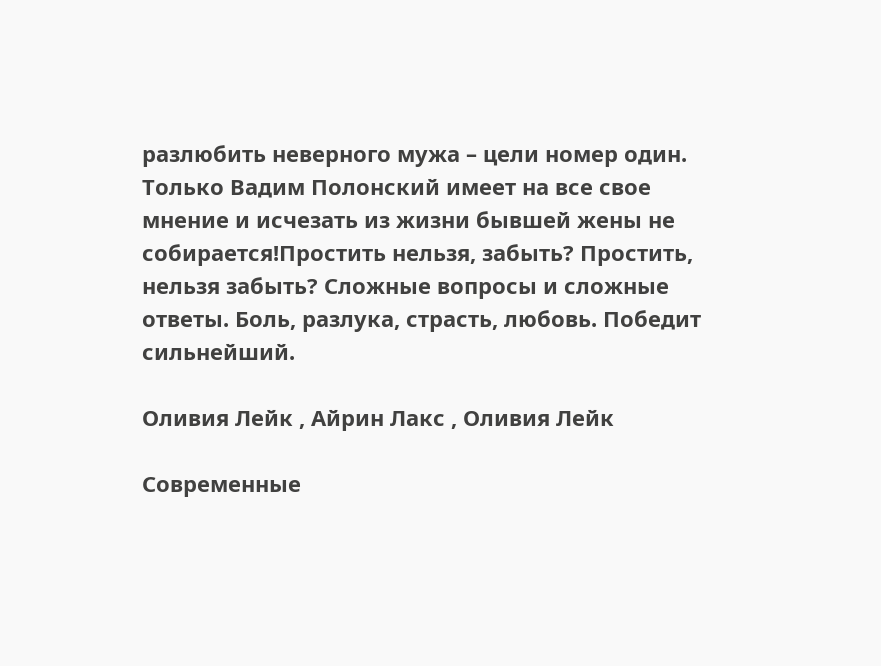разлюбить неверного мужа – цели номер один. Только Вадим Полонский имеет на все свое мнение и исчезать из жизни бывшей жены не собирается!Простить нельзя, забыть? Простить, нельзя забыть? Сложные вопросы и сложные ответы. Боль, разлука, страсть, любовь. Победит сильнейший.

Оливия Лейк , Айрин Лакс , Оливия Лейк

Современные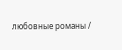любовные романы /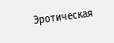Эротическая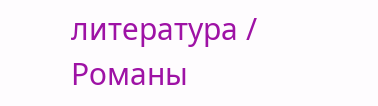литература / Романы